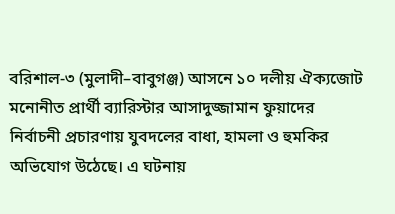বরিশাল-৩ (মুলাদী–বাবুগঞ্জ) আসনে ১০ দলীয় ঐক্যজোট মনোনীত প্রার্থী ব্যারিস্টার আসাদুজ্জামান ফুয়াদের নির্বাচনী প্রচারণায় যুবদলের বাধা, হামলা ও হুমকির অভিযোগ উঠেছে। এ ঘটনায়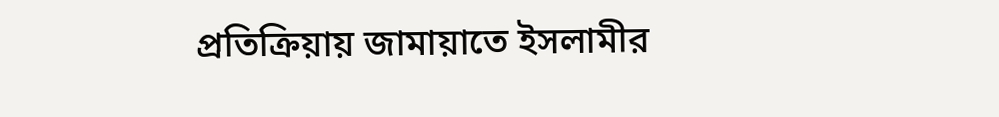প্রতিক্রিয়ায় জামায়াতে ইসলামীর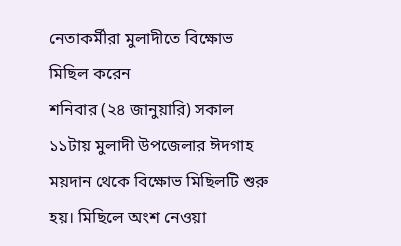নেতাকর্মীরা মুলাদীতে বিক্ষোভ মিছিল করেন
শনিবার (২৪ জানুয়ারি) সকাল ১১টায় মুলাদী উপজেলার ঈদগাহ ময়দান থেকে বিক্ষোভ মিছিলটি শুরু হয়। মিছিলে অংশ নেওয়া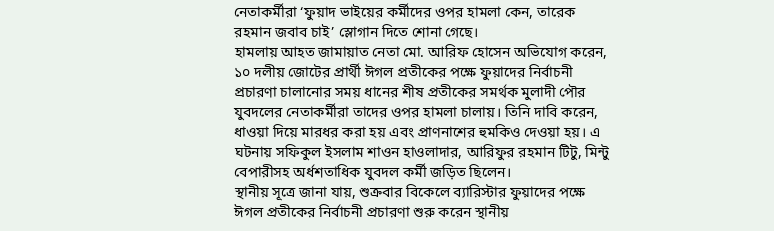নেতাকর্মীরা ‘ফুয়াদ ভাইয়ের কর্মীদের ওপর হামলা কেন, তারেক রহমান জবাব চাই’ স্লোগান দিতে শোনা গেছে।
হামলায় আহত জামায়াত নেতা মো. আরিফ হোসেন অভিযোগ করেন, ১০ দলীয় জোটের প্রার্থী ঈগল প্রতীকের পক্ষে ফুয়াদের নির্বাচনী প্রচারণা চালানোর সময় ধানের শীষ প্রতীকের সমর্থক মুলাদী পৌর যুবদলের নেতাকর্মীরা তাদের ওপর হামলা চালায়। তিনি দাবি করেন, ধাওয়া দিয়ে মারধর করা হয় এবং প্রাণনাশের হুমকিও দেওয়া হয়। এ ঘটনায় সফিকুল ইসলাম শাওন হাওলাদার, আরিফুর রহমান টিটু, মিন্টু বেপারীসহ অর্ধশতাধিক যুবদল কর্মী জড়িত ছিলেন।
স্থানীয় সূত্রে জানা যায়, শুক্রবার বিকেলে ব্যারিস্টার ফুয়াদের পক্ষে ঈগল প্রতীকের নির্বাচনী প্রচারণা শুরু করেন স্থানীয়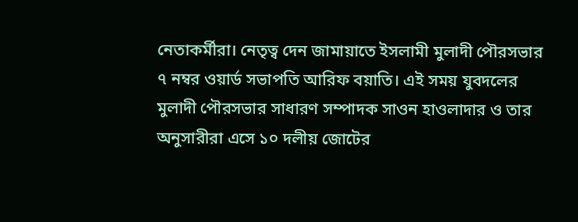নেতাকর্মীরা। নেতৃত্ব দেন জামায়াতে ইসলামী মুলাদী পৌরসভার ৭ নম্বর ওয়ার্ড সভাপতি আরিফ বয়াতি। এই সময় যুবদলের মুলাদী পৌরসভার সাধারণ সম্পাদক সাওন হাওলাদার ও তার অনুসারীরা এসে ১০ দলীয় জোটের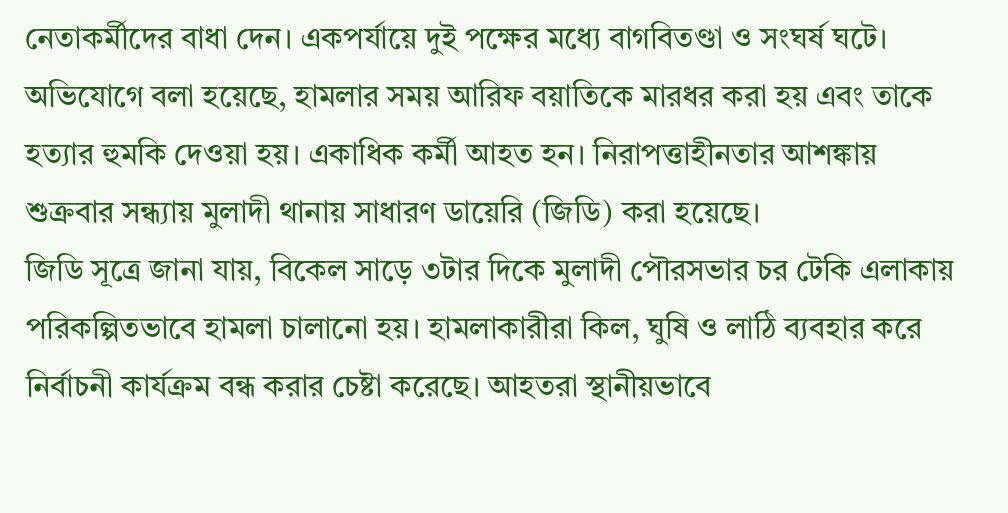নেতাকর্মীদের বাধা দেন। একপর্যায়ে দুই পক্ষের মধ্যে বাগবিতণ্ডা ও সংঘর্ষ ঘটে।
অভিযোগে বলা হয়েছে, হামলার সময় আরিফ বয়াতিকে মারধর করা হয় এবং তাকে হত্যার হুমকি দেওয়া হয়। একাধিক কর্মী আহত হন। নিরাপত্তাহীনতার আশঙ্কায় শুক্রবার সন্ধ্যায় মুলাদী থানায় সাধারণ ডায়েরি (জিডি) করা হয়েছে।
জিডি সূত্রে জানা যায়, বিকেল সাড়ে ৩টার দিকে মুলাদী পৌরসভার চর টেকি এলাকায় পরিকল্পিতভাবে হামলা চালানো হয়। হামলাকারীরা কিল, ঘুষি ও লাঠি ব্যবহার করে নির্বাচনী কার্যক্রম বন্ধ করার চেষ্টা করেছে। আহতরা স্থানীয়ভাবে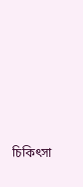চিকিৎসা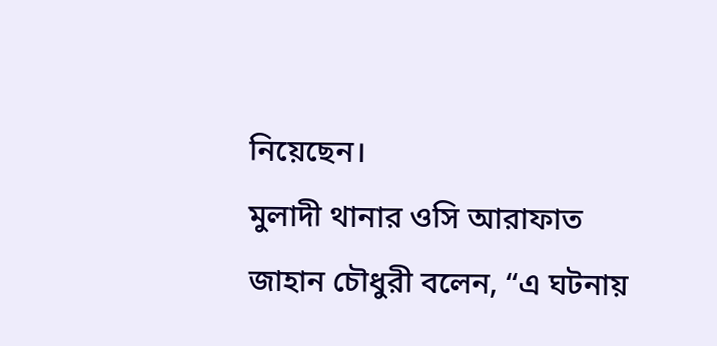নিয়েছেন।
মুলাদী থানার ওসি আরাফাত জাহান চৌধুরী বলেন, “এ ঘটনায়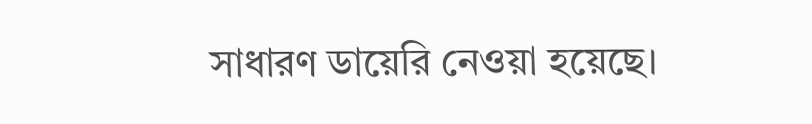সাধারণ ডায়েরি নেওয়া হয়েছে।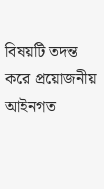বিষয়টি তদন্ত করে প্রয়োজনীয় আইনগত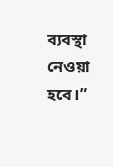ব্যবস্থা নেওয়া হবে।”